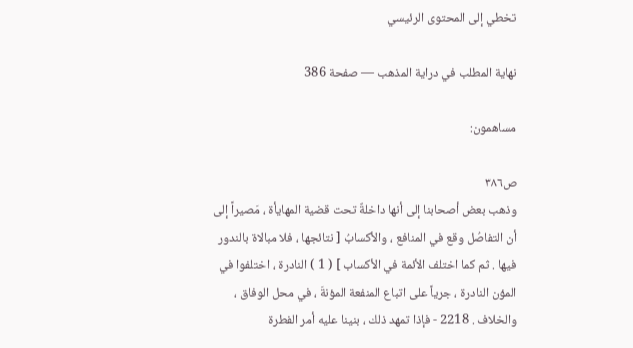تخطي إلى المحتوى الرئيسي

نهاية المطلب في دراية المذهب — صفحة 386

مساهمون:

ص٣٨٦
وذهب بعض أصحابنا إلى أنها داخلةٌ تحت قضية المهايأة ، مَصيراً إلى أن التفاصُل وقع في المنافع ، والأكسابُ [ نتائجها ، فلا مبالاة بالندور فيها . ثم كما اختلف الأئمة في الأكساب ] ( 1 ) النادرة ، اختلفوا في المؤن النادرة ، جرياً على اتباع المنفعة المؤنةَ ، في محل الوفاق ، والخلاف . 2218 - فإذا تمهد ذلك ، بنينا عليه أمر الفطرة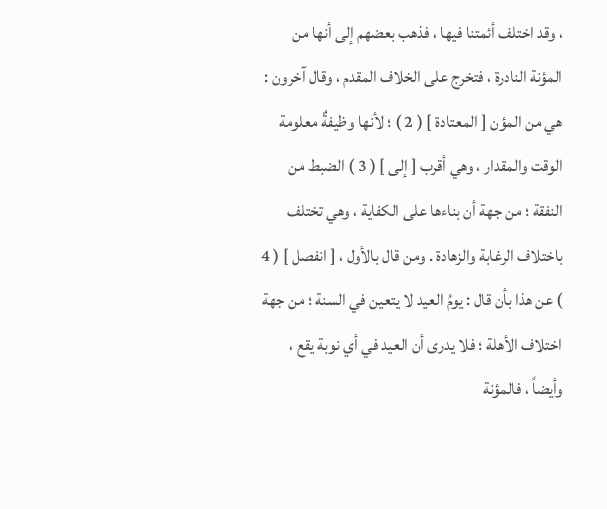، وقد اختلف أئمتنا فيها ، فذهب بعضهم إلى أنها من المؤنة النادرة ، فتخرج على الخلاف المقدم ، وقال آخرون : هي من المؤن [ المعتادة ] ( 2 ) ؛ لأنها وظيفةٌ معلومة الوقت والمقدار ، وهي أقرب [ إلى ] ( 3 ) الضبط من النفقة ؛ من جهة أن بناءها على الكفاية ، وهي تختلف باختلاف الرغابة والزهادة . ومن قال بالأول ، [ انفصل ] ( 4 ) عن هذا بأن قال : يومُ العيد لا يتعين في السنة ؛ من جهة اختلاف الأهلة ؛ فلا يدرى أن العيد في أي نوبة يقع ، وأيضاً ، فالمؤنة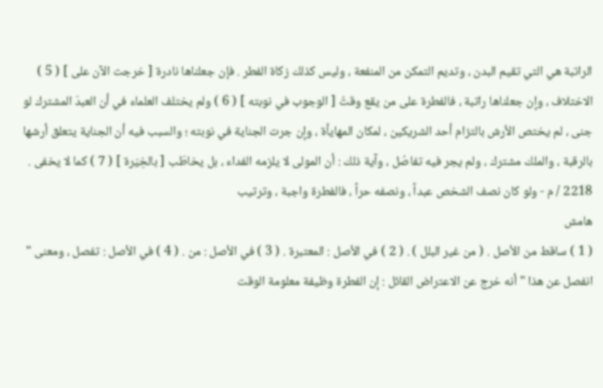الراتبة هي التي تقيم البدن ، وتديم التمكن من المنفعة ، وليس كذلك زكاة الفطر . فإن جعلناها نادرة [ خرجت الآن على ] ( 5 ) الاختلاف ، وإن جعلناها راتبة ، فالفطرة على من يقع وقتُ [ الوجوب في نوبته ] ( 6 ) ولم يختلف العلماء في أن العبدَ المشترك لو جنى ، لم يختص الأرش بالتزام أحد الشريكين ، لمكان المهايأة ، وإن جرت الجناية في نوبته ؛ والسبب فيه أن الجناية يتعلق أرشها بالرقبة ، والملك مشترك ، ولم يجر فيه تفاصُل ، وآية ذلك : أن المولى لا يلزمه الفداء ، بل يخاطَب [ بالخِيَرة ] ( 7 ) كما لا يخفى . 2218 / م - ولو كان نصف الشخص عبداً ، ونصفه حراً ، فالفطرة واجبة ، وترتيب
هامش
( 1 ) ساقط من الأصل . ( من غير البلل ) . ( 2 ) في الأصل : المعتبرة . ( 3 ) في الأصل : من . ( 4 ) في الأصل : تفصل ، ومعنى " انفصل عن هذا " أنه خرج عن الاعتراض القائل : إن الفطرة وظيفة معلومة الوقت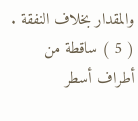والمقدار بخلاف النفقة . ( 5 ) ساقطة من أطراف أسطر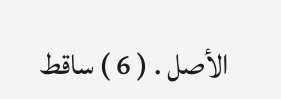الأصل . ( 6 ) ساقط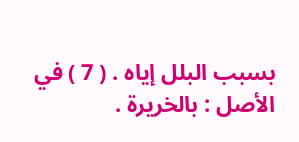بسبب البلل إياه . ( 7 ) في الأصل : بالخريرة .